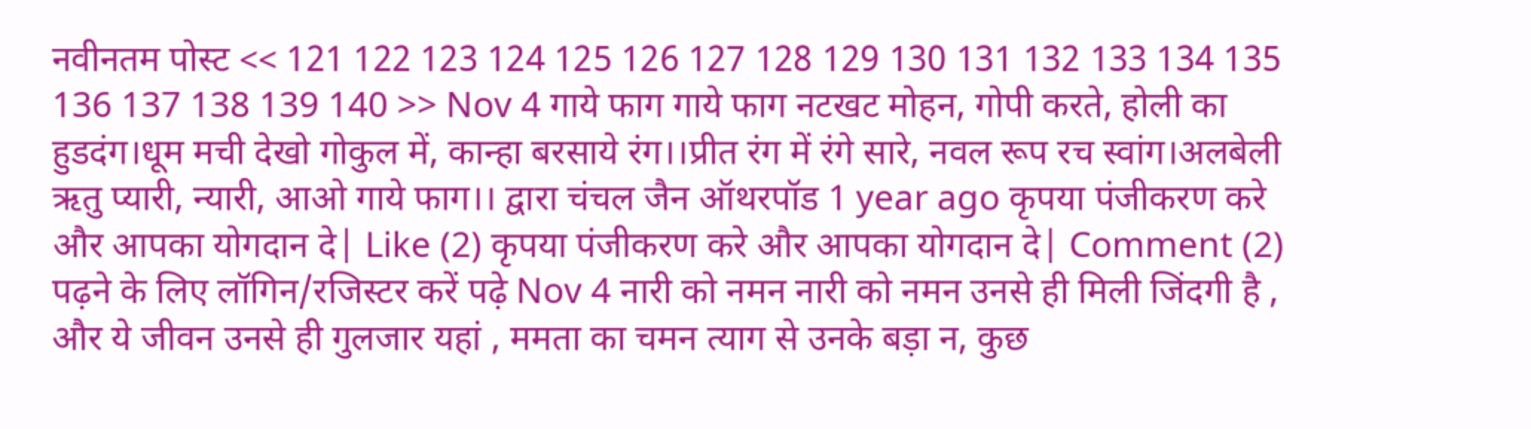नवीनतम पोस्ट << 121 122 123 124 125 126 127 128 129 130 131 132 133 134 135 136 137 138 139 140 >> Nov 4 गाये फाग गाये फाग नटखट मोहन, गोपी करते, होली का हुडदंग।धूम मची देखो गोकुल में, कान्हा बरसाये रंग।।प्रीत रंग में रंगे सारे, नवल रूप रच स्वांग।अलबेली ऋतु प्यारी, न्यारी, आओ गाये फाग।। द्वारा चंचल जैन ऑथरपॉड 1 year ago कृपया पंजीकरण करे और आपका योगदान दे| Like (2) कृपया पंजीकरण करे और आपका योगदान दे| Comment (2) पढ़ने के लिए लॉगिन/रजिस्टर करें पढ़े Nov 4 नारी को नमन नारी को नमन उनसे ही मिली जिंदगी है , और ये जीवन उनसे ही गुलजार यहां , ममता का चमन त्याग से उनके बड़ा न, कुछ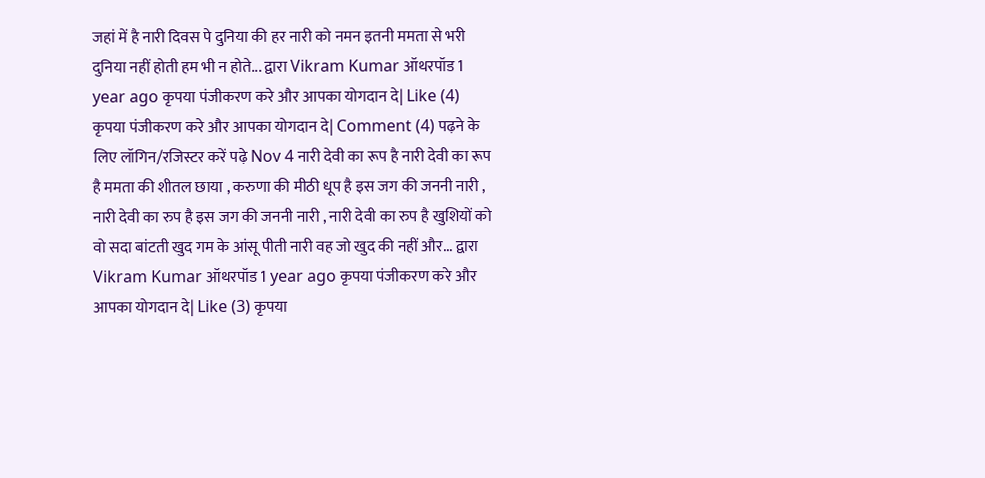जहां में है नारी दिवस पे दुनिया की हर नारी को नमन इतनी ममता से भरी दुनिया नहीं होती हम भी न होते... द्वारा Vikram Kumar ऑथरपॉड 1 year ago कृपया पंजीकरण करे और आपका योगदान दे| Like (4) कृपया पंजीकरण करे और आपका योगदान दे| Comment (4) पढ़ने के लिए लॉगिन/रजिस्टर करें पढ़े Nov 4 नारी देवी का रूप है नारी देवी का रूप है ममता की शीतल छाया , करुणा की मीठी धूप है इस जग की जननी नारी , नारी देवी का रुप है इस जग की जननी नारी , नारी देवी का रुप है खुशियों को वो सदा बांटती खुद गम के आंसू पीती नारी वह जो खुद की नहीं और... द्वारा Vikram Kumar ऑथरपॉड 1 year ago कृपया पंजीकरण करे और आपका योगदान दे| Like (3) कृपया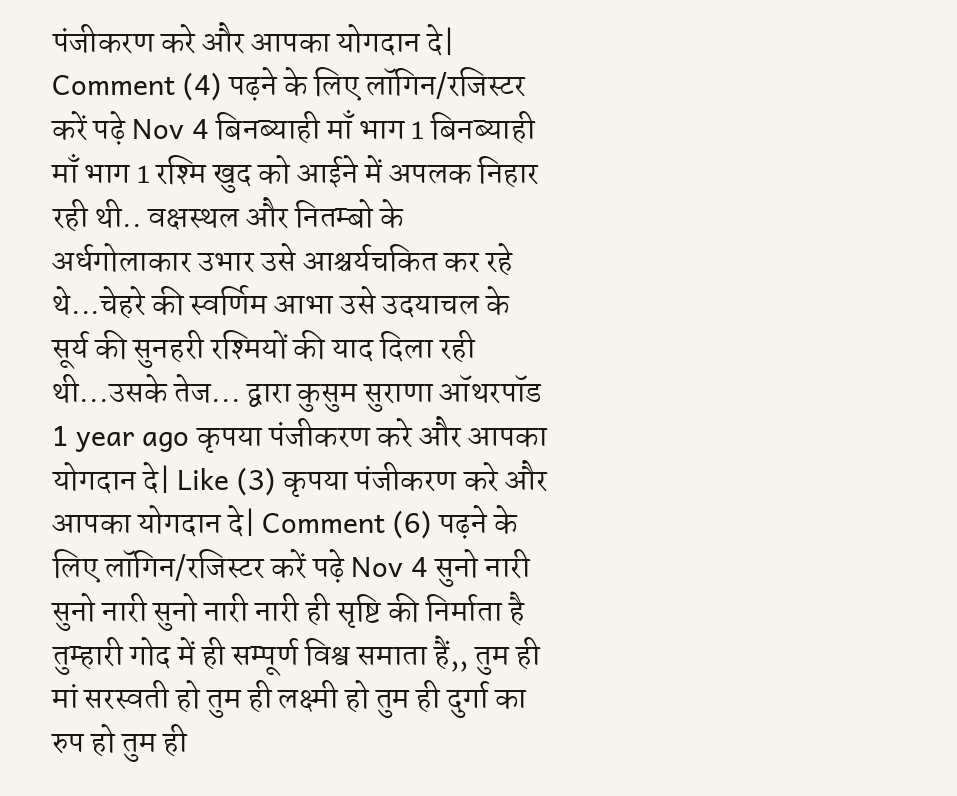पंजीकरण करे और आपका योगदान दे| Comment (4) पढ़ने के लिए लॉगिन/रजिस्टर करें पढ़े Nov 4 बिनब्याही माँ भाग 1 बिनब्याही माँ भाग 1 रश्मि खुद को आईने में अपलक निहार रही थी.. वक्षस्थल और नितम्बो के अर्धगोलाकार उभार उसे आश्चर्यचकित कर रहे थे...चेहरे की स्वर्णिम आभा उसे उदयाचल के सूर्य की सुनहरी रश्मियों की याद दिला रही थी...उसके तेज... द्वारा कुसुम सुराणा ऑथरपॉड 1 year ago कृपया पंजीकरण करे और आपका योगदान दे| Like (3) कृपया पंजीकरण करे और आपका योगदान दे| Comment (6) पढ़ने के लिए लॉगिन/रजिस्टर करें पढ़े Nov 4 सुनो नारी सुनो नारी सुनो नारी नारी ही सृष्टि की निर्माता है तुम्हारी गोद में ही सम्पूर्ण विश्व समाता हैं,, तुम ही मां सरस्वती हो तुम ही लक्ष्मी हो तुम ही दुर्गा का रुप हो तुम ही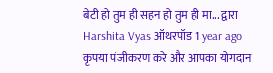बेटी हो तुम ही सहन हो तुम ही मा... द्वारा Harshita Vyas ऑथरपॉड 1 year ago कृपया पंजीकरण करे और आपका योगदान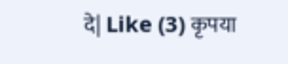दे| Like (3) कृपया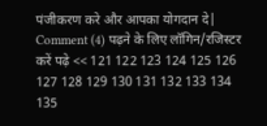पंजीकरण करे और आपका योगदान दे| Comment (4) पढ़ने के लिए लॉगिन/रजिस्टर करें पढ़े << 121 122 123 124 125 126 127 128 129 130 131 132 133 134 135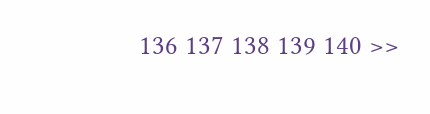136 137 138 139 140 >>